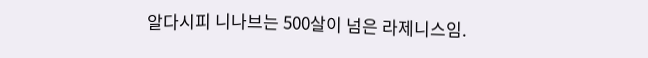알다시피 니나브는 500살이 넘은 라제니스임.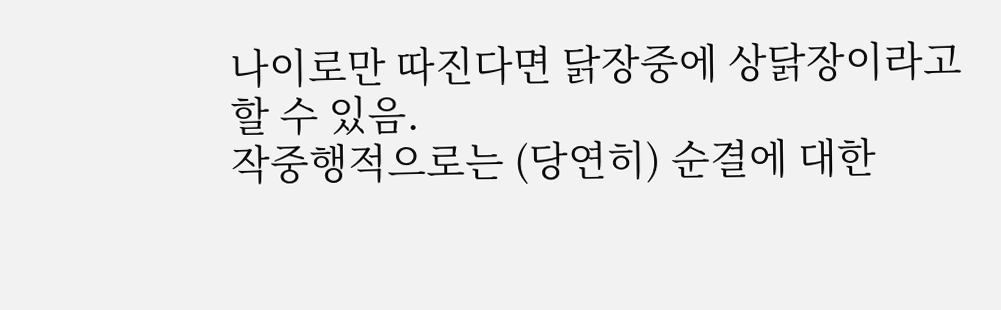나이로만 따진다면 닭장중에 상닭장이라고 할 수 있음.
작중행적으로는 (당연히) 순결에 대한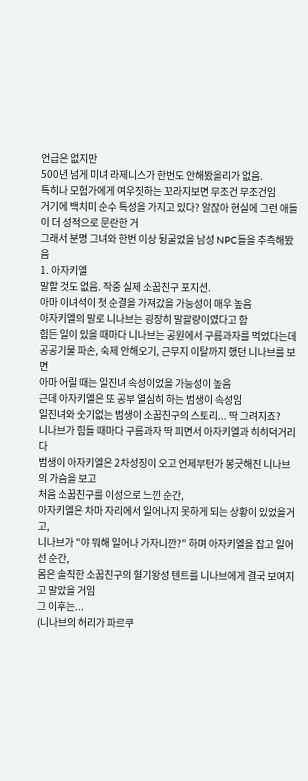언급은 없지만
500년 넘게 미녀 라제니스가 한번도 안해봤을리가 없음.
특히나 모험가에게 여우짓하는 꼬라지보면 무조건 무조건임
거기에 백치미 순수 특성을 가지고 있다? 알잖아 현실에 그런 애들이 더 성적으로 문란한 거
그래서 분명 그녀와 한번 이상 뒹굴었을 남성 NPC들을 추측해봤음
1. 아자키엘
말할 것도 없음. 작중 실제 소꿉친구 포지션.
아마 이녀석이 첫 순결을 가져갔을 가능성이 매우 높음
아자키엘의 말로 니나브는 굉장히 말괄량이였다고 함
힘든 일이 있을 때마다 니나브는 공원에서 구름과자를 먹었다는데
공공기물 파손, 숙제 안해오기, 근무지 이탈까지 했던 니나브를 보면
아마 어릴 때는 일진녀 속성이었을 가능성이 높음
근데 아자키엘은 또 공부 열심히 하는 범생이 속성임
일진녀와 숫기없는 범생이 소꿉친구의 스토리... 딱 그려지죠?
니나브가 힘들 때마다 구름과자 딱 피면서 아자키엘과 히히덕거리다
범생이 아자키엘은 2차성징이 오고 언제부턴가 봉긋해진 니나브의 가슴을 보고
처음 소꿉친구를 이성으로 느낀 순간,
아자키엘은 차마 자리에서 일어나지 못하게 되는 상황이 있었을거고,
니나브가 "야 뭐해 일어나 가자니깐?" 하며 아자키엘을 잡고 일어선 순간,
몸은 솔직한 소꿉친구의 혈기왕성 텐트를 니나브에게 결국 보여지고 말았을 거임
그 이후는...
(니나브의 허리가 파르쿠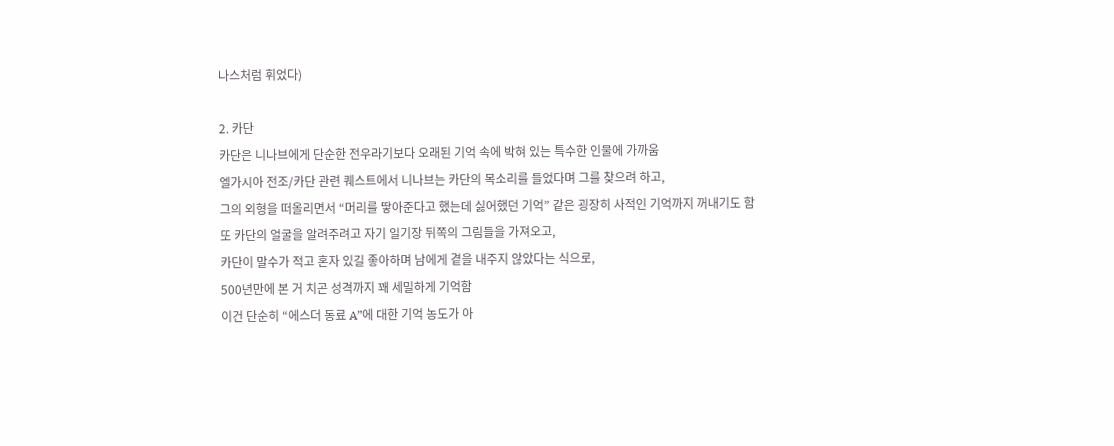나스처럼 휘었다)

2. 카단
카단은 니나브에게 단순한 전우라기보다 오래된 기억 속에 박혀 있는 특수한 인물에 가까움
엘가시아 전조/카단 관련 퀘스트에서 니나브는 카단의 목소리를 들었다며 그를 찾으려 하고,
그의 외형을 떠올리면서 “머리를 땋아준다고 했는데 싫어했던 기억” 같은 굉장히 사적인 기억까지 꺼내기도 함
또 카단의 얼굴을 알려주려고 자기 일기장 뒤쪽의 그림들을 가져오고,
카단이 말수가 적고 혼자 있길 좋아하며 남에게 곁을 내주지 않았다는 식으로,
500년만에 본 거 치곤 성격까지 꽤 세밀하게 기억함
이건 단순히 “에스더 동료 A”에 대한 기억 농도가 아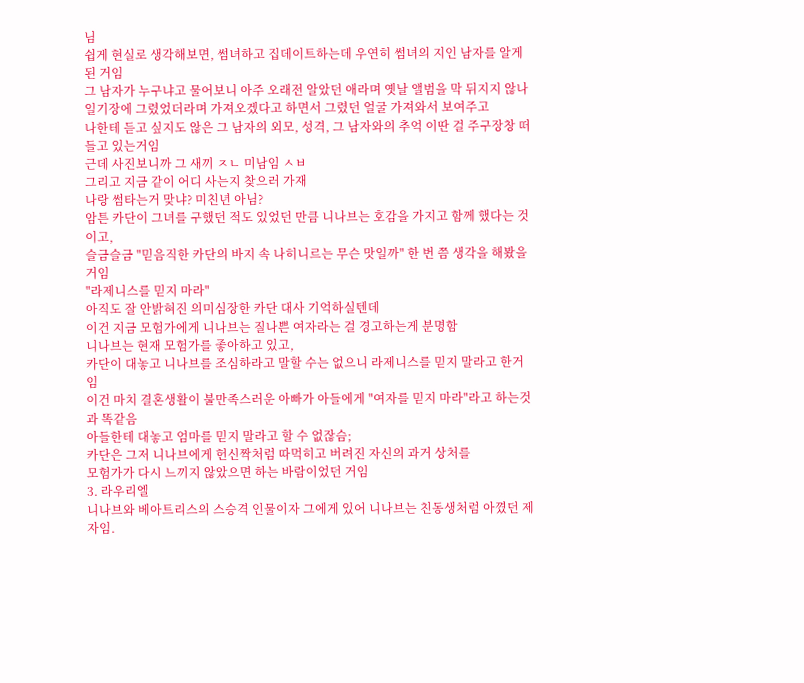님
쉽게 현실로 생각해보면, 썸녀하고 집데이트하는데 우연히 썸녀의 지인 남자를 알게 된 거임
그 남자가 누구냐고 물어보니 아주 오래전 알았던 애라며 옛날 앨범을 막 뒤지지 않나
일기장에 그렸었더라며 가져오겠다고 하면서 그렸던 얼굴 가져와서 보여주고
나한테 듣고 싶지도 않은 그 남자의 외모, 성격, 그 남자와의 추억 이딴 걸 주구장창 떠들고 있는거임
근데 사진보니까 그 새끼 ㅈㄴ 미남임 ㅅㅂ
그리고 지금 같이 어디 사는지 찾으러 가재
나랑 썸타는거 맞냐? 미친년 아님?
암튼 카단이 그녀를 구했던 적도 있었던 만큼 니나브는 호감을 가지고 함께 했다는 것이고,
슬금슬금 "믿음직한 카단의 바지 속 나히니르는 무슨 맛일까" 한 번 쯤 생각을 해봤을 거임
"라제니스를 믿지 마라"
아직도 잘 안밝혀진 의미심장한 카단 대사 기억하실텐데
이건 지금 모험가에게 니나브는 질나쁜 여자라는 걸 경고하는게 분명함
니나브는 현재 모험가를 좋아하고 있고,
카단이 대놓고 니나브를 조심하라고 말할 수는 없으니 라제니스를 믿지 말라고 한거임
이건 마치 결혼생활이 불만족스러운 아빠가 아들에게 "여자를 믿지 마라"라고 하는것과 똑같음
아들한테 대놓고 엄마를 믿지 말라고 할 수 없잖슴;
카단은 그저 니나브에게 헌신짝처럼 따먹히고 버려진 자신의 과거 상처를
모험가가 다시 느끼지 않았으면 하는 바람이었던 거임
3. 라우리엘
니나브와 베아트리스의 스승격 인물이자 그에게 있어 니나브는 친동생처럼 아꼈던 제자임.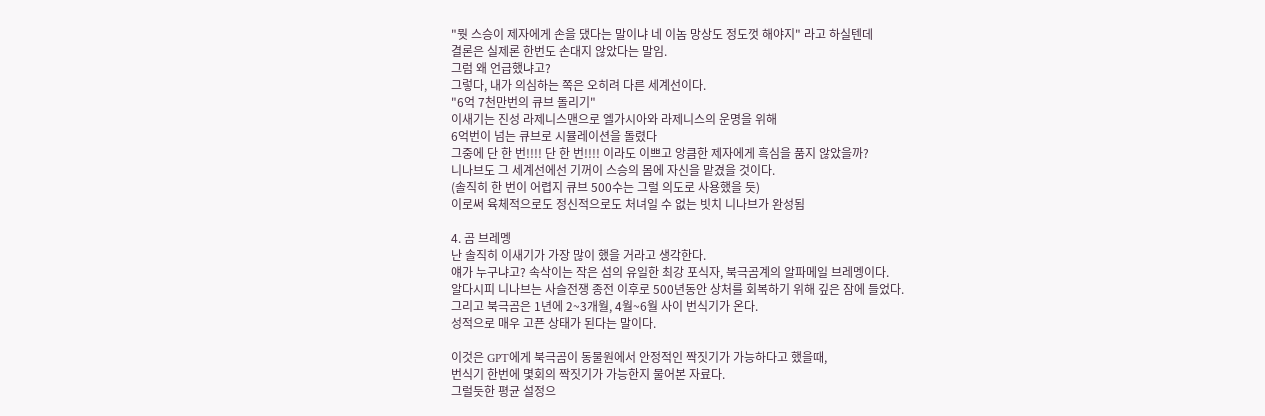"뭣 스승이 제자에게 손을 댔다는 말이냐 네 이놈 망상도 정도껏 해야지" 라고 하실텐데
결론은 실제론 한번도 손대지 않았다는 말임.
그럼 왜 언급했냐고?
그렇다, 내가 의심하는 쪽은 오히려 다른 세계선이다.
"6억 7천만번의 큐브 돌리기"
이새기는 진성 라제니스맨으로 엘가시아와 라제니스의 운명을 위해
6억번이 넘는 큐브로 시뮬레이션을 돌렸다
그중에 단 한 번!!!! 단 한 번!!!! 이라도 이쁘고 앙큼한 제자에게 흑심을 품지 않았을까?
니나브도 그 세계선에선 기꺼이 스승의 몸에 자신을 맡겼을 것이다.
(솔직히 한 번이 어렵지 큐브 500수는 그럴 의도로 사용했을 듯)
이로써 육체적으로도 정신적으로도 처녀일 수 없는 빗치 니나브가 완성됨

4. 곰 브레멩
난 솔직히 이새기가 가장 많이 했을 거라고 생각한다.
얘가 누구냐고? 속삭이는 작은 섬의 유일한 최강 포식자, 북극곰계의 알파메일 브레멩이다.
알다시피 니나브는 사슬전쟁 종전 이후로 500년동안 상처를 회복하기 위해 깊은 잠에 들었다.
그리고 북극곰은 1년에 2~3개월, 4월~6월 사이 번식기가 온다.
성적으로 매우 고픈 상태가 된다는 말이다.

이것은 GPT에게 북극곰이 동물원에서 안정적인 짝짓기가 가능하다고 했을때,
번식기 한번에 몇회의 짝짓기가 가능한지 물어본 자료다.
그럴듯한 평균 설정으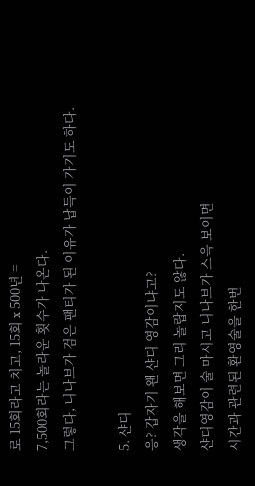로 15회라고 치고, 15회 x 500년 =
7,500회라는 놀라운 횟수가 나온다.
그렇다, 니나브가 검은 팬티가 된 이유가 납득이 가기도 하다.

5. 샨디
응? 갑자기 왠 샨디 영감이냐고?
생각을 해보면 그리 놀랍지도 않다.
샨디영감이 술 마시고 니나브가 스윽 보이면
시간과 관련된 환영술을 한번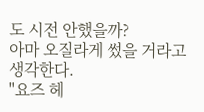도 시전 안했을까?
아마 오질라게 썼을 거라고 생각한다.
"요즈 헤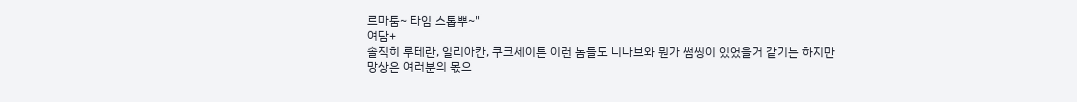르마툼~ 타임 스톱뿌~"
여담+
솔직히 루테란, 일리아칸, 쿠크세이튼 이런 놈들도 니나브와 뭔가 썸씽이 있었을거 같기는 하지만
망상은 여러분의 몫으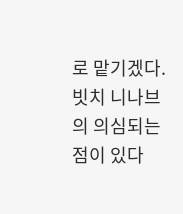로 맡기겠다.
빗치 니나브의 의심되는 점이 있다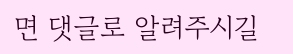면 댓글로 알려주시길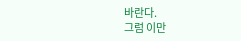바란다.
그럼 이만